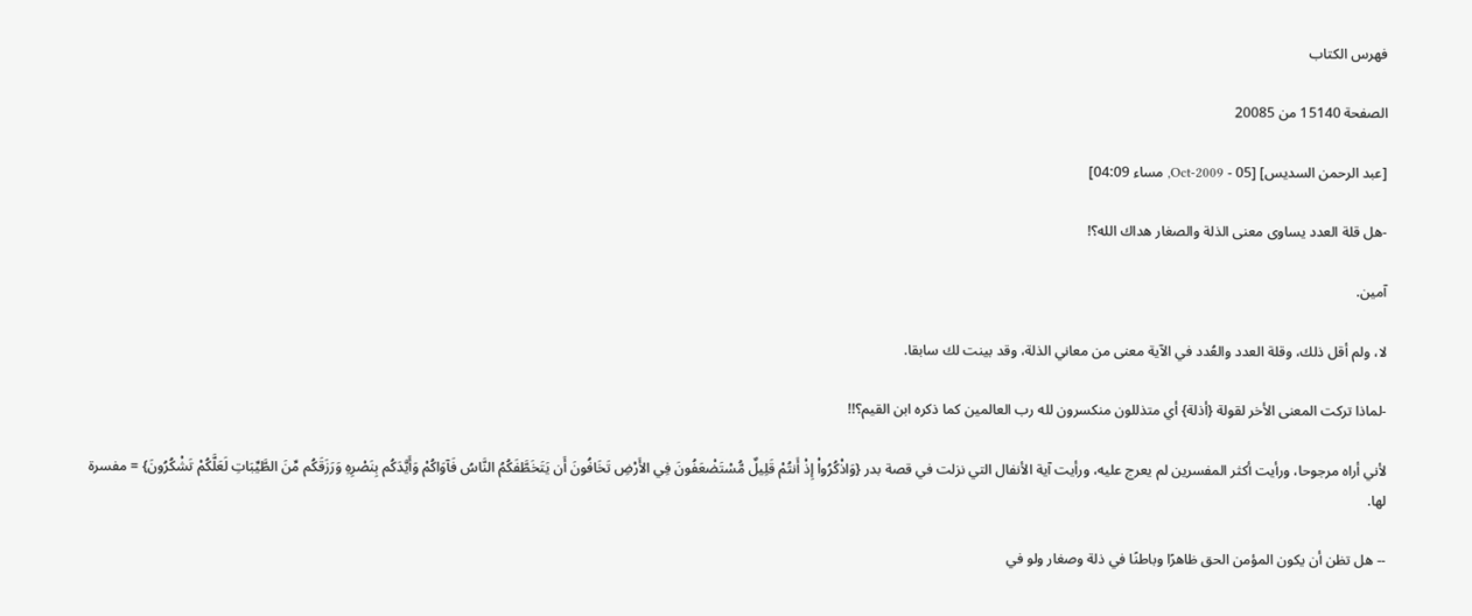فهرس الكتاب

الصفحة 15140 من 20085

[عبد الرحمن السديس] [05 - Oct-2009, مساء 04:09]

-هل قلة العدد يساوى معنى الذلة والصغار هداك الله؟!

آمين.

لا، ولم أقل ذلك، وقلة العدد والعُدد في الآية معنى من معاني الذلة، وقد بينت لك سابقا.

-لماذا تركت المعنى الأخر لقولة {أذلة} أي متذللون منكسرون لله رب العالمين كما ذكره ابن القيم؟!!

لأني أراه مرجوحا، ورأيت أكثر المفسرين لم يعرج عليه، ورأيت آية الأنفال التي نزلت في قصة بدر {وَاذْكُرُواْ إِذْ أَنتُمْ قَلِيلٌ مُّسْتَضْعَفُونَ فِي الأَرْضِ تَخَافُونَ أَن يَتَخَطَّفَكُمُ النَّاسُ فَآوَاكُمْ وَأَيَّدَكُم بِنَصْرِهِ وَرَزَقَكُم مِّنَ الطَّيِّبَاتِ لَعَلَّكُمْ تَشْكُرُونَ} = مفسرة لها.

-- هل تظن أن يكون المؤمن الحق ظاهرًا وباطنًا في ذلة وصغار ولو في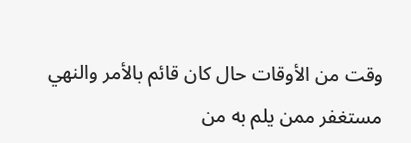وقت من الأوقات حال كان قائم بالأمر والنهي مستغفر ممن يلم به من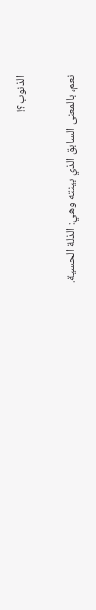الذنوب؟!

نعم، بالمعنى السابق الذي بينته وهي: الذلة الحسية.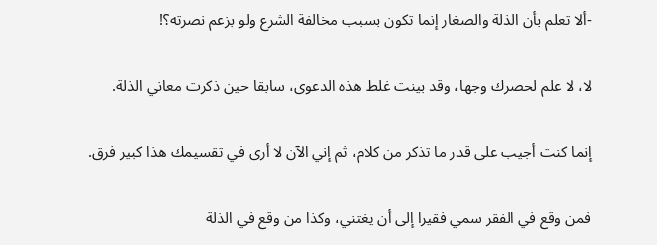-ألا تعلم بأن الذلة والصغار إنما تكون بسبب مخالفة الشرع ولو بزعم نصرته؟!

لا، لا علم لحصرك وجها، وقد بينت غلط هذه الدعوى، سابقا حين ذكرت معاني الذلة.

إنما كنت أجيب على قدر ما تذكر من كلام، ثم إني الآن لا أرى في تقسيمك هذا كبير فرق.

فمن وقع في الفقر سمي فقيرا إلى أن يغتني، وكذا من وقع في الذلة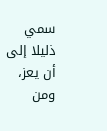سمي ذليلا إلى أن يعز، ومن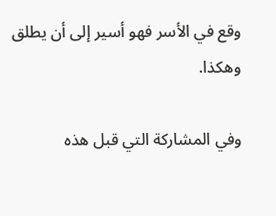وقع في الأسر فهو أسير إلى أن يطلق وهكذا.

وفي المشاركة التي قبل هذه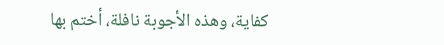كفاية، وهذه الأجوبة نافلة، أختم بها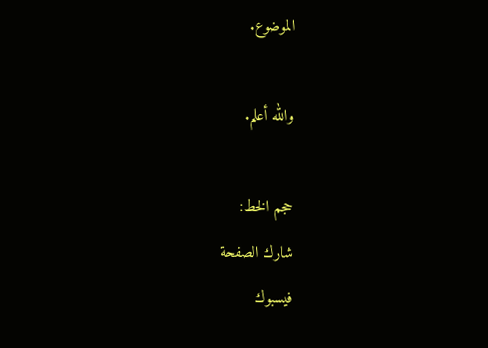الموضوع.

والله أعلم.

حجم الخط:
شارك الصفحة
فيسبوك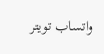واتساب تويتر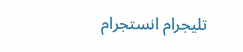تليجرام انستجرام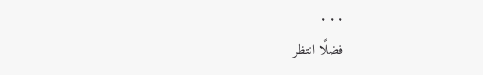. . .
فضلًا انتظر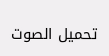تحميل الصوت